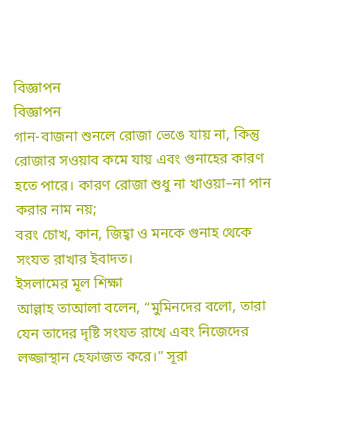বিজ্ঞাপন
বিজ্ঞাপন
গান-বাজনা শুনলে রোজা ভেঙে যায় না, কিন্তু রোজার সওয়াব কমে যায় এবং গুনাহের কারণ হতে পারে। কারণ রোজা শুধু না খাওয়া–না পান করার নাম নয়;
বরং চোখ, কান, জিহ্বা ও মনকে গুনাহ থেকে সংযত রাখার ইবাদত।
ইসলামের মূল শিক্ষা
আল্লাহ তাআলা বলেন, “মুমিনদের বলো, তারা যেন তাদের দৃষ্টি সংযত রাখে এবং নিজেদের লজ্জাস্থান হেফাজত করে।” সূরা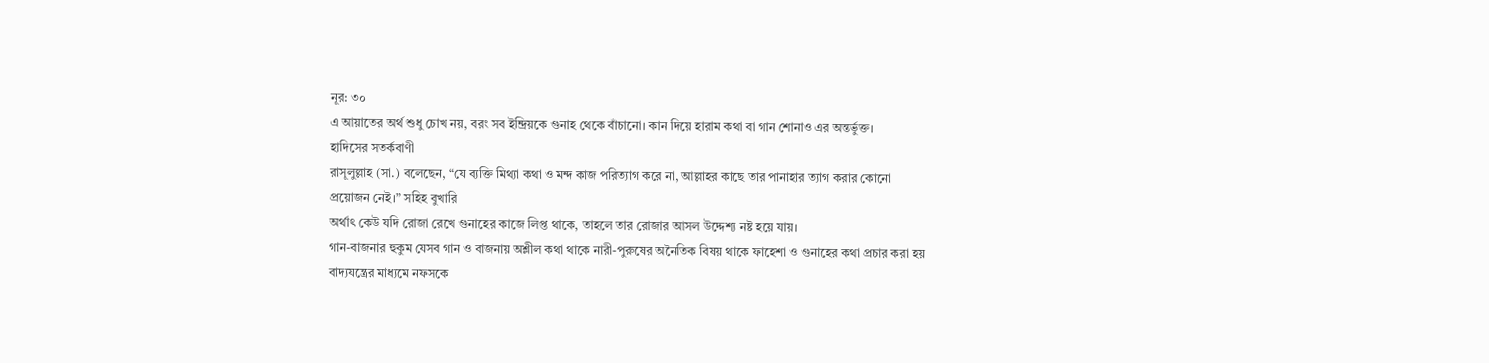নূর: ৩০
এ আয়াতের অর্থ শুধু চোখ নয়, বরং সব ইন্দ্রিয়কে গুনাহ থেকে বাঁচানো। কান দিয়ে হারাম কথা বা গান শোনাও এর অন্তর্ভুক্ত।
হাদিসের সতর্কবাণী
রাসূলুল্লাহ (সা.) বলেছেন, “যে ব্যক্তি মিথ্যা কথা ও মন্দ কাজ পরিত্যাগ করে না, আল্লাহর কাছে তার পানাহার ত্যাগ করার কোনো প্রয়োজন নেই।” সহিহ বুখারি
অর্থাৎ কেউ যদি রোজা রেখে গুনাহের কাজে লিপ্ত থাকে, তাহলে তার রোজার আসল উদ্দেশ্য নষ্ট হয়ে যায়।
গান-বাজনার হুকুম যেসব গান ও বাজনায় অশ্লীল কথা থাকে নারী-পুরুষের অনৈতিক বিষয় থাকে ফাহেশা ও গুনাহের কথা প্রচার করা হয় বাদ্যযন্ত্রের মাধ্যমে নফসকে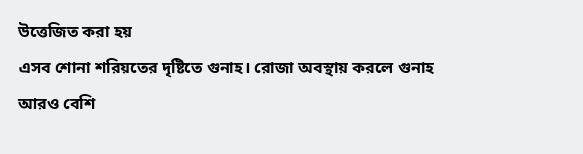উত্তেজিত করা হয়
এসব শোনা শরিয়তের দৃষ্টিতে গুনাহ। রোজা অবস্থায় করলে গুনাহ আরও বেশি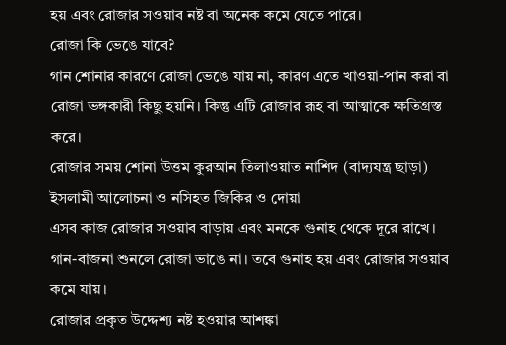হয় এবং রোজার সওয়াব নষ্ট বা অনেক কমে যেতে পারে।
রোজা কি ভেঙে যাবে?
গান শোনার কারণে রোজা ভেঙে যায় না, কারণ এতে খাওয়া-পান করা বা রোজা ভঙ্গকারী কিছু হয়নি। কিন্তু এটি রোজার রূহ বা আত্মাকে ক্ষতিগ্রস্ত করে।
রোজার সময় শোনা উত্তম কুরআন তিলাওয়াত নাশিদ (বাদ্যযন্ত্র ছাড়া) ইসলামী আলোচনা ও নসিহত জিকির ও দোয়া
এসব কাজ রোজার সওয়াব বাড়ায় এবং মনকে গুনাহ থেকে দূরে রাখে।
গান-বাজনা শুনলে রোজা ভাঙে না। তবে গুনাহ হয় এবং রোজার সওয়াব কমে যায়।
রোজার প্রকৃত উদ্দেশ্য নষ্ট হওয়ার আশঙ্কা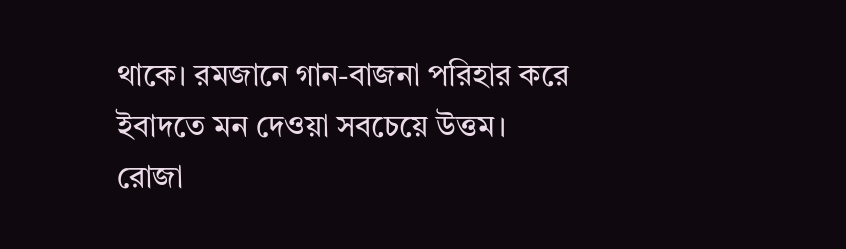থাকে। রমজানে গান-বাজনা পরিহার করে ইবাদতে মন দেওয়া সবচেয়ে উত্তম।
রোজা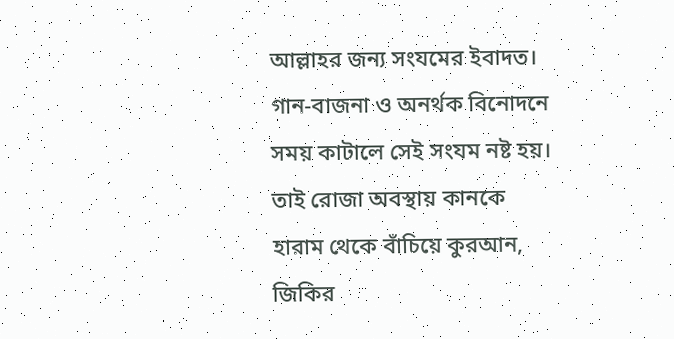আল্লাহর জন্য সংযমের ইবাদত। গান-বাজনা ও অনর্থক বিনোদনে সময় কাটালে সেই সংযম নষ্ট হয়। তাই রোজা অবস্থায় কানকে হারাম থেকে বাঁচিয়ে কুরআন, জিকির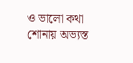ও ভালো কথা শোনায় অভ্যস্ত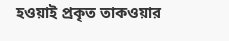হওয়াই প্রকৃত তাকওয়ার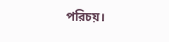পরিচয়।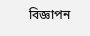বিজ্ঞাপন